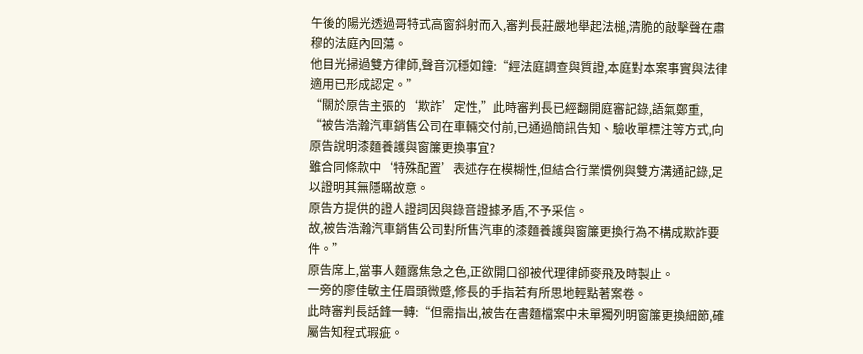午後的陽光透過哥特式高窗斜射而入,審判長莊嚴地舉起法槌,清脆的敲擊聲在肅穆的法庭內回蕩。
他目光掃過雙方律師,聲音沉穩如鐘:“經法庭調查與質證,本庭對本案事實與法律適用已形成認定。”
“關於原告主張的‘欺詐’定性,”此時審判長已經翻開庭審記錄,語氣鄭重,
“被告浩瀚汽車銷售公司在車輛交付前,已通過簡訊告知、驗收單標注等方式,向原告說明漆麵養護與窗簾更換事宜?
雖合同條款中‘特殊配置’表述存在模糊性,但結合行業慣例與雙方溝通記錄,足以證明其無隱瞞故意。
原告方提供的證人證詞因與錄音證據矛盾,不予采信。
故,被告浩瀚汽車銷售公司對所售汽車的漆麵養護與窗簾更換行為不構成欺詐要件。”
原告席上,當事人麵露焦急之色,正欲開口卻被代理律師麥飛及時製止。
一旁的廖佳敏主任眉頭微蹙,修長的手指若有所思地輕點著案卷。
此時審判長話鋒一轉:“但需指出,被告在書麵檔案中未單獨列明窗簾更換細節,確屬告知程式瑕疵。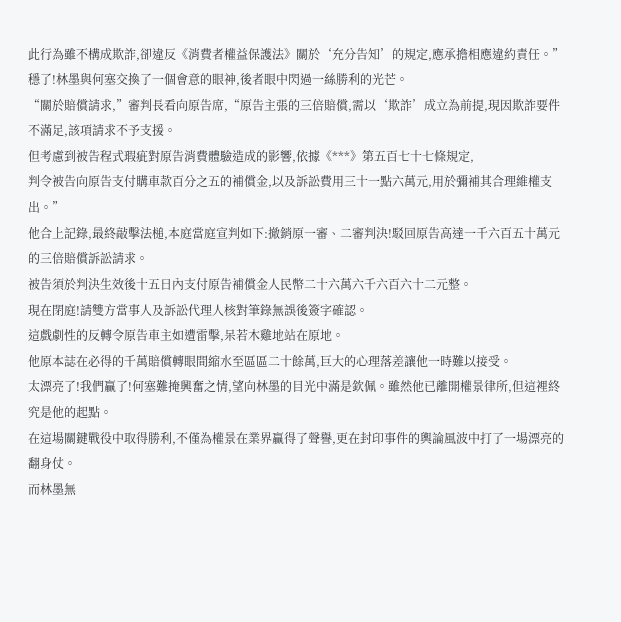此行為雖不構成欺詐,卻違反《消費者權益保護法》關於‘充分告知’的規定,應承擔相應違約責任。”
穩了!林墨與何塞交換了一個會意的眼神,後者眼中閃過一絲勝利的光芒。
“關於賠償請求,”審判長看向原告席,“原告主張的三倍賠償,需以‘欺詐’成立為前提,現因欺詐要件不滿足,該項請求不予支援。
但考慮到被告程式瑕疵對原告消費體驗造成的影響,依據《***》第五百七十七條規定,
判令被告向原告支付購車款百分之五的補償金,以及訴訟費用三十一點六萬元,用於彌補其合理維權支出。”
他合上記錄,最終敲擊法槌,本庭當庭宣判如下:撤銷原一審、二審判決!駁回原告高達一千六百五十萬元的三倍賠償訴訟請求。
被告須於判決生效後十五日內支付原告補償金人民幣二十六萬六千六百六十二元整。
現在閉庭!請雙方當事人及訴訟代理人核對筆錄無誤後簽字確認。
這戲劇性的反轉令原告車主如遭雷擊,呆若木雞地站在原地。
他原本誌在必得的千萬賠償轉眼間縮水至區區二十餘萬,巨大的心理落差讓他一時難以接受。
太漂亮了!我們贏了!何塞難掩興奮之情,望向林墨的目光中滿是欽佩。雖然他已離開權景律所,但這裡終究是他的起點。
在這場關鍵戰役中取得勝利,不僅為權景在業界贏得了聲譽,更在封印事件的輿論風波中打了一場漂亮的翻身仗。
而林墨無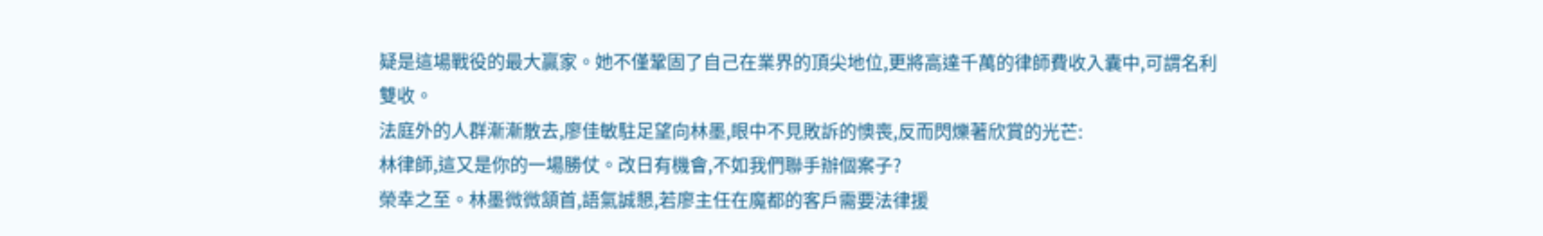疑是這場戰役的最大贏家。她不僅鞏固了自己在業界的頂尖地位,更將高達千萬的律師費收入囊中,可謂名利雙收。
法庭外的人群漸漸散去,廖佳敏駐足望向林墨,眼中不見敗訴的懊喪,反而閃爍著欣賞的光芒:
林律師,這又是你的一場勝仗。改日有機會,不如我們聯手辦個案子?
榮幸之至。林墨微微頷首,語氣誠懇,若廖主任在魔都的客戶需要法律援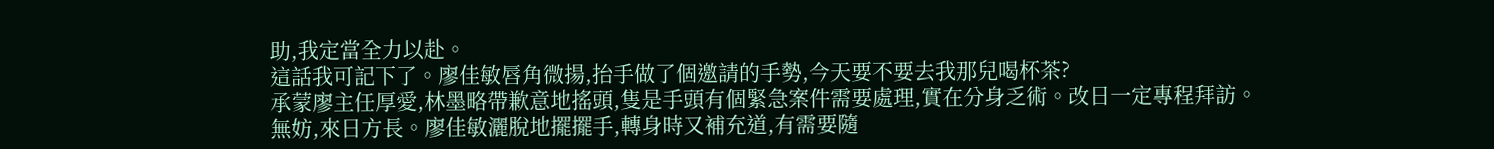助,我定當全力以赴。
這話我可記下了。廖佳敏唇角微揚,抬手做了個邀請的手勢,今天要不要去我那兒喝杯茶?
承蒙廖主任厚愛,林墨略帶歉意地搖頭,隻是手頭有個緊急案件需要處理,實在分身乏術。改日一定專程拜訪。
無妨,來日方長。廖佳敏灑脫地擺擺手,轉身時又補充道,有需要隨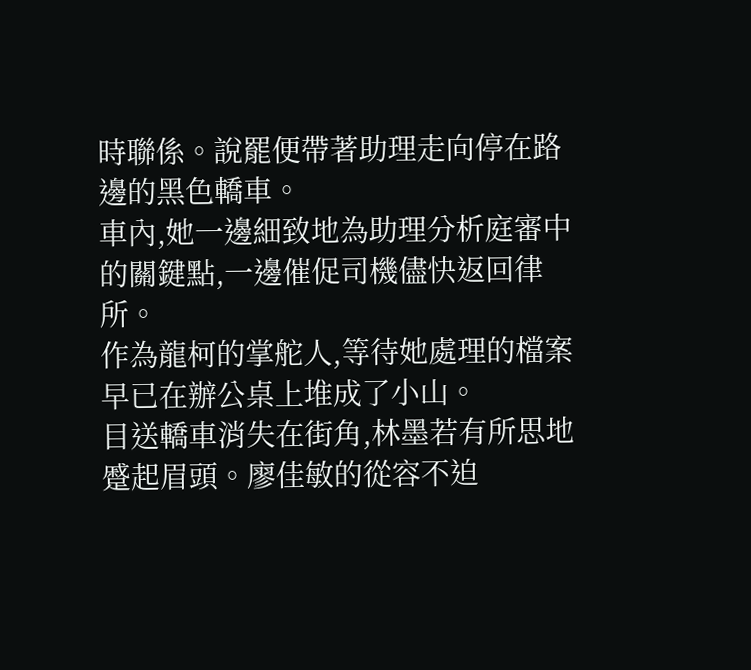時聯係。說罷便帶著助理走向停在路邊的黑色轎車。
車內,她一邊細致地為助理分析庭審中的關鍵點,一邊催促司機儘快返回律所。
作為龍柯的掌舵人,等待她處理的檔案早已在辦公桌上堆成了小山。
目送轎車消失在街角,林墨若有所思地蹙起眉頭。廖佳敏的從容不迫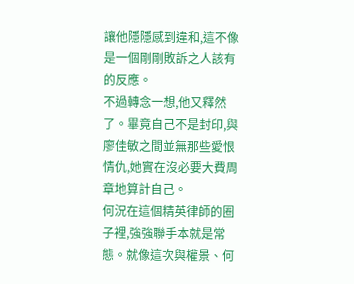讓他隱隱感到違和,這不像是一個剛剛敗訴之人該有的反應。
不過轉念一想,他又釋然了。畢竟自己不是封印,與廖佳敏之間並無那些愛恨情仇,她實在沒必要大費周章地算計自己。
何況在這個精英律師的圈子裡,強強聯手本就是常態。就像這次與權景、何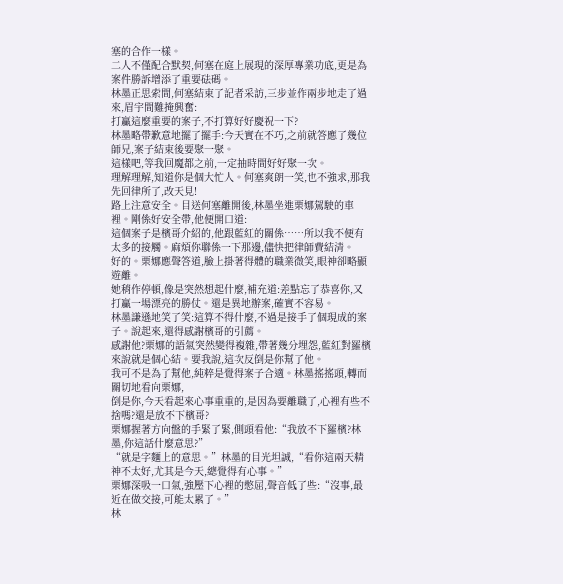塞的合作一樣。
二人不僅配合默契,何塞在庭上展現的深厚專業功底,更是為案件勝訴增添了重要砝碼。
林墨正思索間,何塞結束了記者采訪,三步並作兩步地走了過來,眉宇間難掩興奮:
打贏這麼重要的案子,不打算好好慶祝一下?
林墨略帶歉意地擺了擺手:今天實在不巧,之前就答應了幾位師兄,案子結束後要聚一聚。
這樣吧,等我回魔都之前,一定抽時間好好聚一次。
理解理解,知道你是個大忙人。何塞爽朗一笑,也不強求,那我先回律所了,改天見!
路上注意安全。目送何塞離開後,林墨坐進栗娜駕駛的車裡。剛係好安全帶,他便開口道:
這個案子是檳哥介紹的,他跟藍紅的關係……所以我不便有太多的接觸。麻煩你聯係一下那邊,儘快把律師費結清。
好的。栗娜應聲答道,臉上掛著得體的職業微笑,眼神卻略顯遊離。
她稍作停頓,像是突然想起什麼,補充道:差點忘了恭喜你,又打贏一場漂亮的勝仗。還是異地辦案,確實不容易。
林墨謙遜地笑了笑:這算不得什麼,不過是接手了個現成的案子。說起來,還得感謝檳哥的引薦。
感謝他?栗娜的語氣突然變得複雜,帶著幾分埋怨,藍紅對羅檳來說就是個心結。要我說,這次反倒是你幫了他。
我可不是為了幫他,純粹是覺得案子合適。林墨搖搖頭,轉而關切地看向栗娜,
倒是你,今天看起來心事重重的,是因為要離職了,心裡有些不捨嗎?還是放不下檳哥?
栗娜握著方向盤的手緊了緊,側頭看他:“我放不下羅檳?林墨,你這話什麼意思?”
“就是字麵上的意思。”林墨的目光坦誠,“看你這兩天精神不太好,尤其是今天,總覺得有心事。”
栗娜深吸一口氣,強壓下心裡的憋屈,聲音低了些:“沒事,最近在做交接,可能太累了。”
林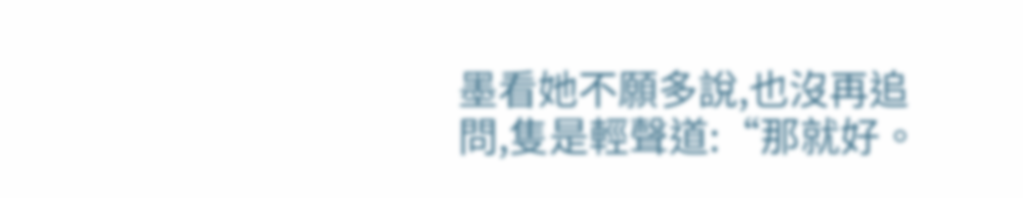墨看她不願多說,也沒再追問,隻是輕聲道:“那就好。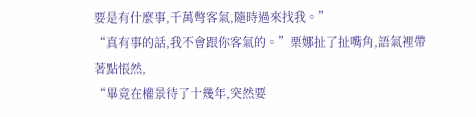要是有什麼事,千萬彆客氣,隨時過來找我。”
“真有事的話,我不會跟你客氣的。”栗娜扯了扯嘴角,語氣裡帶著點悵然,
“畢竟在權景待了十幾年,突然要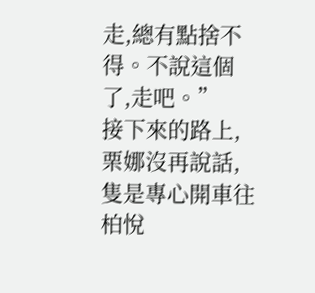走,總有點捨不得。不說這個了,走吧。”
接下來的路上,栗娜沒再說話,隻是專心開車往柏悅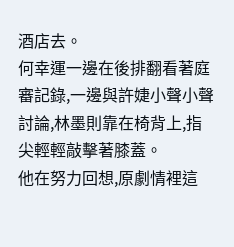酒店去。
何幸運一邊在後排翻看著庭審記錄,一邊與許婕小聲小聲討論,林墨則靠在椅背上,指尖輕輕敲擊著膝蓋。
他在努力回想,原劇情裡這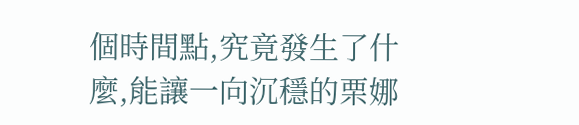個時間點,究竟發生了什麼,能讓一向沉穩的栗娜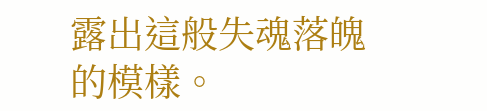露出這般失魂落魄的模樣。